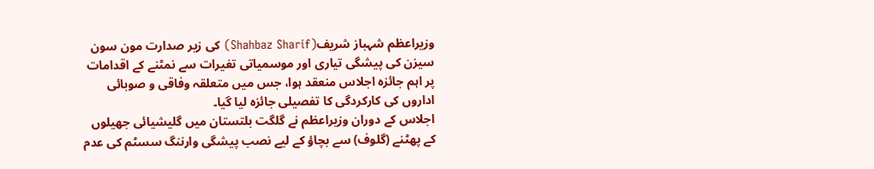وزیراعظم شہباز شریف(Shahbaz Sharif) کی زیر صدارت مون سون سیزن کی پیشگی تیاری اور موسمیاتی تغیرات سے نمٹنے کے اقدامات پر اہم جائزہ اجلاس منعقد ہوا، جس میں متعلقہ وفاقی و صوبائی اداروں کی کارکردگی کا تفصیلی جائزہ لیا گیا۔
اجلاس کے دوران وزیراعظم نے گلگت بلتستان میں گلیشیائی جھیلوں کے پھٹنے (گلوف) سے بچاؤ کے لیے نصب پیشگی وارننگ سسٹم کی عدم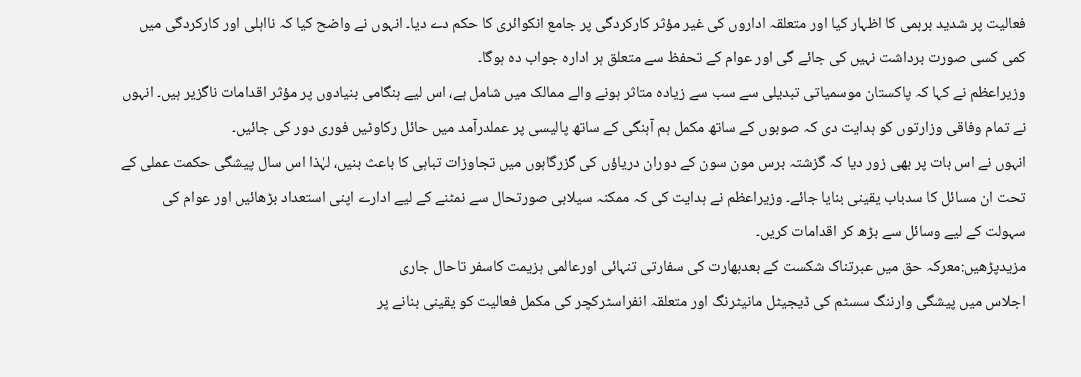فعالیت پر شدید برہمی کا اظہار کیا اور متعلقہ اداروں کی غیر مؤثر کارکردگی پر جامع انکوائری کا حکم دے دیا۔ انہوں نے واضح کیا کہ نااہلی اور کارکردگی میں کمی کسی صورت برداشت نہیں کی جائے گی اور عوام کے تحفظ سے متعلق ہر ادارہ جواب دہ ہوگا۔
وزیراعظم نے کہا کہ پاکستان موسمیاتی تبدیلی سے سب سے زیادہ متاثر ہونے والے ممالک میں شامل ہے، اس لیے ہنگامی بنیادوں پر مؤثر اقدامات ناگزیر ہیں۔ انہوں نے تمام وفاقی وزارتوں کو ہدایت دی کہ صوبوں کے ساتھ مکمل ہم آہنگی کے ساتھ پالیسی پر عملدرآمد میں حائل رکاوٹیں فوری دور کی جائیں۔
انہوں نے اس بات پر بھی زور دیا کہ گزشتہ برس مون سون کے دوران دریاؤں کی گزرگاہوں میں تجاوزات تباہی کا باعث بنیں، لہٰذا اس سال پیشگی حکمت عملی کے تحت ان مسائل کا سدباب یقینی بنایا جائے۔ وزیراعظم نے ہدایت کی کہ ممکنہ سیلابی صورتحال سے نمٹنے کے لیے ادارے اپنی استعداد بڑھائیں اور عوام کی سہولت کے لیے وسائل سے بڑھ کر اقدامات کریں۔
مزیدپڑھیں:معرکہ حق میں عبرتناک شکست کے بعدبھارت کی سفارتی تنہائی اورعالمی ہزیمت کاسفر تاحال جاری
اجلاس میں پیشگی وارننگ سسٹم کی ڈیجیٹل مانیٹرنگ اور متعلقہ انفراسٹرکچر کی مکمل فعالیت کو یقینی بنانے پر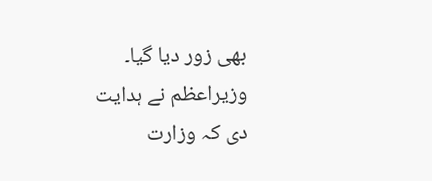بھی زور دیا گیا۔ وزیراعظم نے ہدایت دی کہ وزارت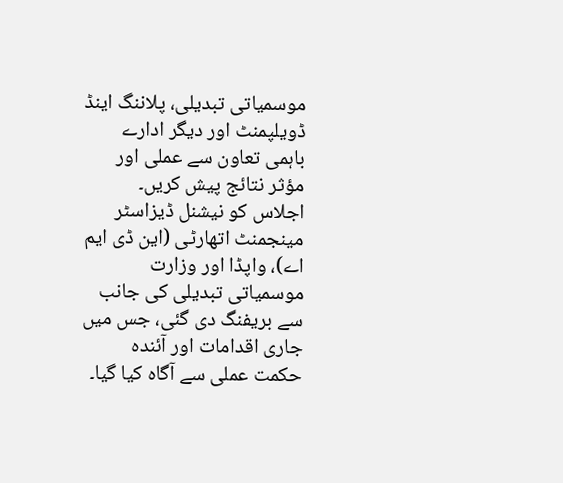موسمیاتی تبدیلی، پلاننگ اینڈ ڈویلپمنٹ اور دیگر ادارے باہمی تعاون سے عملی اور مؤثر نتائج پیش کریں۔
اجلاس کو نیشنل ڈیزاسٹر مینجمنٹ اتھارٹی (این ڈی ایم اے)، واپڈا اور وزارت موسمیاتی تبدیلی کی جانب سے بریفنگ دی گئی، جس میں جاری اقدامات اور آئندہ حکمت عملی سے آگاہ کیا گیا۔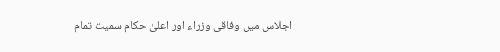اجلاس میں وفاقی وزراء اور اعلیٰ حکام سمیت تمام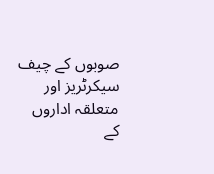صوبوں کے چیف سیکرٹریز اور متعلقہ اداروں کے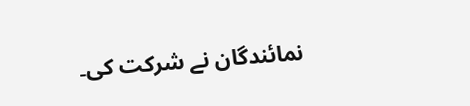نمائندگان نے شرکت کی۔